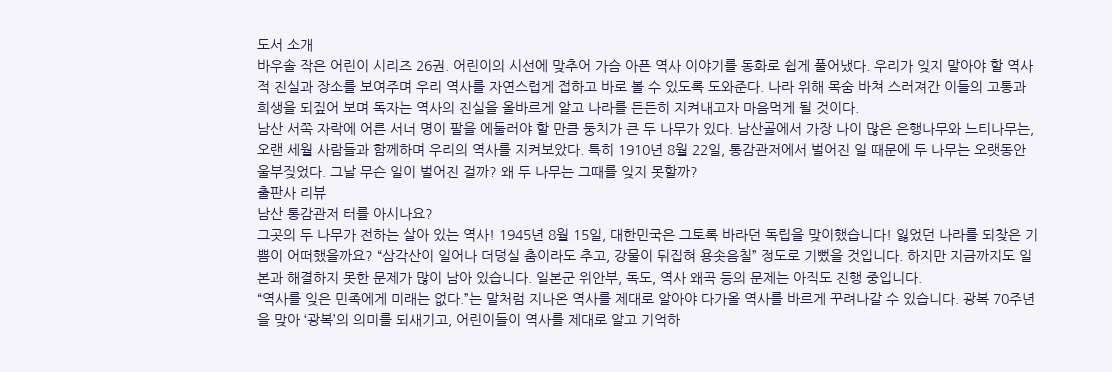도서 소개
바우솔 작은 어린이 시리즈 26권. 어린이의 시선에 맞추어 가슴 아픈 역사 이야기를 동화로 쉽게 풀어냈다. 우리가 잊지 말아야 할 역사적 진실과 장소를 보여주며 우리 역사를 자연스럽게 접하고 바로 볼 수 있도록 도와준다. 나라 위해 목숨 바쳐 스러져간 이들의 고통과 희생을 되짚어 보며 독자는 역사의 진실을 올바르게 알고 나라를 든든히 지켜내고자 마음먹게 될 것이다.
남산 서쪽 자락에 어른 서너 명이 팔을 에둘러야 할 만큼 둥치가 큰 두 나무가 있다. 남산골에서 가장 나이 많은 은행나무와 느티나무는, 오랜 세월 사람들과 함께하며 우리의 역사를 지켜보았다. 특히 1910년 8월 22일, 통감관저에서 벌어진 일 때문에 두 나무는 오랫동안 울부짖었다. 그날 무슨 일이 벌어진 걸까? 왜 두 나무는 그때를 잊지 못할까?
출판사 리뷰
남산 통감관저 터를 아시나요?
그곳의 두 나무가 전하는 살아 있는 역사! 1945년 8월 15일, 대한민국은 그토록 바라던 독립을 맞이했습니다! 잃었던 나라를 되찾은 기쁨이 어떠했을까요? “삼각산이 일어나 더덩실 춤이라도 추고, 강물이 뒤집혀 용솟음칠” 정도로 기뻤을 것입니다. 하지만 지금까지도 일본과 해결하지 못한 문제가 많이 남아 있습니다. 일본군 위안부, 독도, 역사 왜곡 등의 문제는 아직도 진행 중입니다.
“역사를 잊은 민족에게 미래는 없다.”는 말처럼 지나온 역사를 제대로 알아야 다가올 역사를 바르게 꾸려나갈 수 있습니다. 광복 70주년을 맞아 ‘광복’의 의미를 되새기고, 어린이들이 역사를 제대로 알고 기억하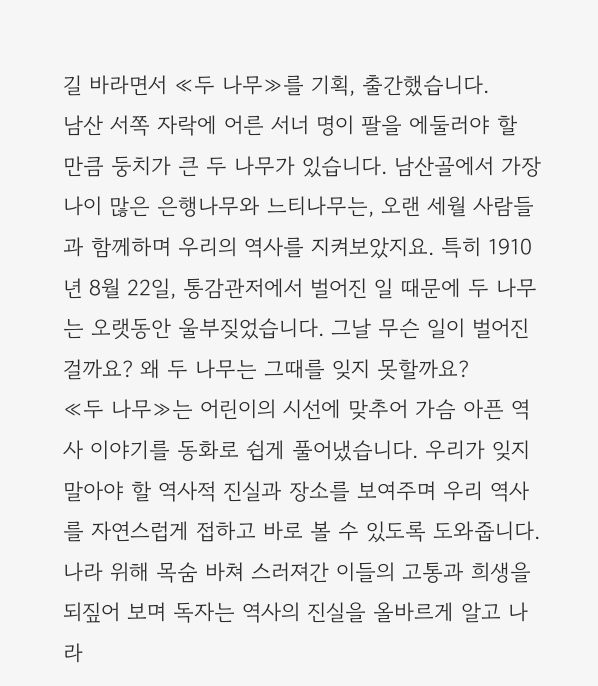길 바라면서 ≪두 나무≫를 기획, 출간했습니다.
남산 서쪽 자락에 어른 서너 명이 팔을 에둘러야 할 만큼 둥치가 큰 두 나무가 있습니다. 남산골에서 가장 나이 많은 은행나무와 느티나무는, 오랜 세월 사람들과 함께하며 우리의 역사를 지켜보았지요. 특히 1910년 8월 22일, 통감관저에서 벌어진 일 때문에 두 나무는 오랫동안 울부짖었습니다. 그날 무슨 일이 벌어진 걸까요? 왜 두 나무는 그때를 잊지 못할까요?
≪두 나무≫는 어린이의 시선에 맞추어 가슴 아픈 역사 이야기를 동화로 쉽게 풀어냈습니다. 우리가 잊지 말아야 할 역사적 진실과 장소를 보여주며 우리 역사를 자연스럽게 접하고 바로 볼 수 있도록 도와줍니다. 나라 위해 목숨 바쳐 스러져간 이들의 고통과 희생을 되짚어 보며 독자는 역사의 진실을 올바르게 알고 나라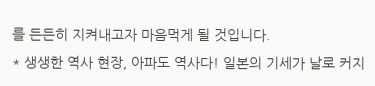를 든든히 지켜내고자 마음먹게 될 것입니다.
* 생생한 역사 현장, 아파도 역사다! 일본의 기세가 날로 커지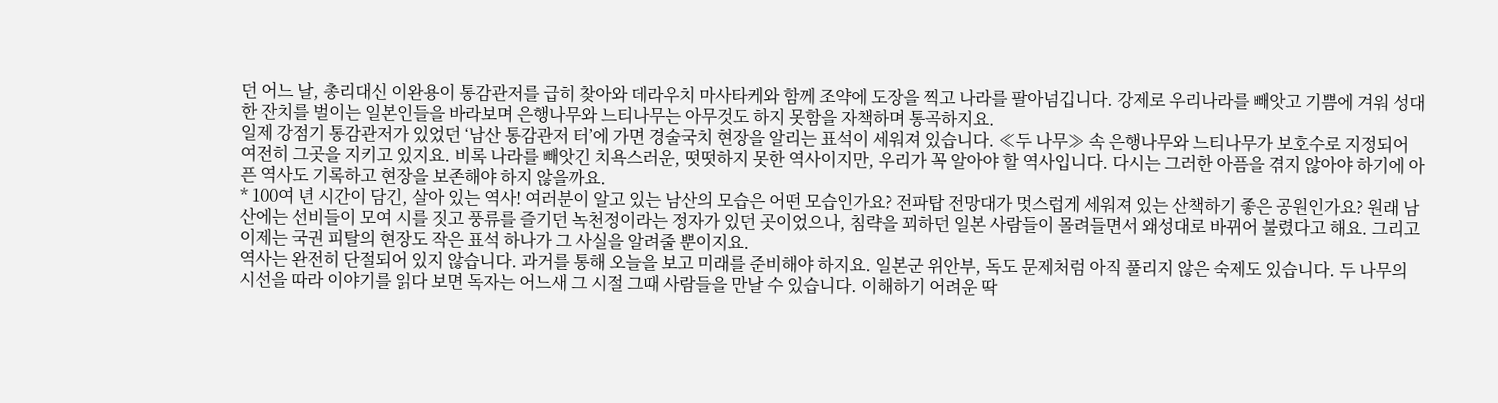던 어느 날, 총리대신 이완용이 통감관저를 급히 찾아와 데라우치 마사타케와 함께 조약에 도장을 찍고 나라를 팔아넘깁니다. 강제로 우리나라를 빼앗고 기쁨에 겨워 성대한 잔치를 벌이는 일본인들을 바라보며 은행나무와 느티나무는 아무것도 하지 못함을 자책하며 통곡하지요.
일제 강점기 통감관저가 있었던 ‘남산 통감관저 터’에 가면 경술국치 현장을 알리는 표석이 세워져 있습니다. ≪두 나무≫ 속 은행나무와 느티나무가 보호수로 지정되어 여전히 그곳을 지키고 있지요. 비록 나라를 빼앗긴 치욕스러운, 떳떳하지 못한 역사이지만, 우리가 꼭 알아야 할 역사입니다. 다시는 그러한 아픔을 겪지 않아야 하기에 아픈 역사도 기록하고 현장을 보존해야 하지 않을까요.
* 100여 년 시간이 담긴, 살아 있는 역사! 여러분이 알고 있는 남산의 모습은 어떤 모습인가요? 전파탑 전망대가 멋스럽게 세워져 있는 산책하기 좋은 공원인가요? 원래 남산에는 선비들이 모여 시를 짓고 풍류를 즐기던 녹천정이라는 정자가 있던 곳이었으나, 침략을 꾀하던 일본 사람들이 몰려들면서 왜성대로 바뀌어 불렸다고 해요. 그리고 이제는 국권 피탈의 현장도 작은 표석 하나가 그 사실을 알려줄 뿐이지요.
역사는 완전히 단절되어 있지 않습니다. 과거를 통해 오늘을 보고 미래를 준비해야 하지요. 일본군 위안부, 독도 문제처럼 아직 풀리지 않은 숙제도 있습니다. 두 나무의 시선을 따라 이야기를 읽다 보면 독자는 어느새 그 시절 그때 사람들을 만날 수 있습니다. 이해하기 어려운 딱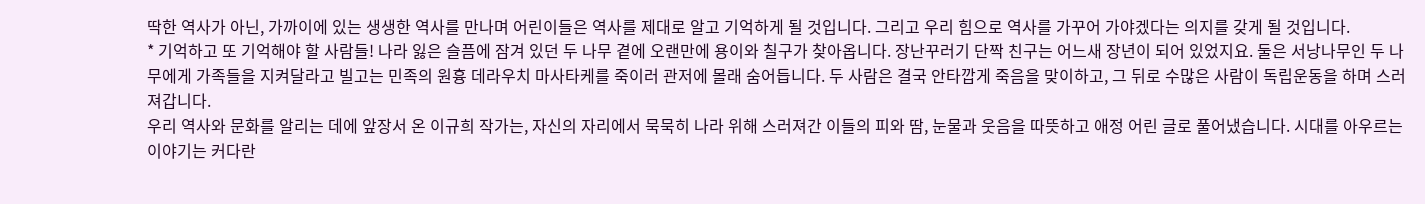딱한 역사가 아닌, 가까이에 있는 생생한 역사를 만나며 어린이들은 역사를 제대로 알고 기억하게 될 것입니다. 그리고 우리 힘으로 역사를 가꾸어 가야겠다는 의지를 갖게 될 것입니다.
* 기억하고 또 기억해야 할 사람들! 나라 잃은 슬픔에 잠겨 있던 두 나무 곁에 오랜만에 용이와 칠구가 찾아옵니다. 장난꾸러기 단짝 친구는 어느새 장년이 되어 있었지요. 둘은 서낭나무인 두 나무에게 가족들을 지켜달라고 빌고는 민족의 원흉 데라우치 마사타케를 죽이러 관저에 몰래 숨어듭니다. 두 사람은 결국 안타깝게 죽음을 맞이하고, 그 뒤로 수많은 사람이 독립운동을 하며 스러져갑니다.
우리 역사와 문화를 알리는 데에 앞장서 온 이규희 작가는, 자신의 자리에서 묵묵히 나라 위해 스러져간 이들의 피와 땀, 눈물과 웃음을 따뜻하고 애정 어린 글로 풀어냈습니다. 시대를 아우르는 이야기는 커다란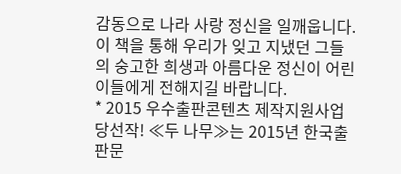감동으로 나라 사랑 정신을 일깨웁니다. 이 책을 통해 우리가 잊고 지냈던 그들의 숭고한 희생과 아름다운 정신이 어린이들에게 전해지길 바랍니다.
* 2015 우수출판콘텐츠 제작지원사업 당선작! ≪두 나무≫는 2015년 한국출판문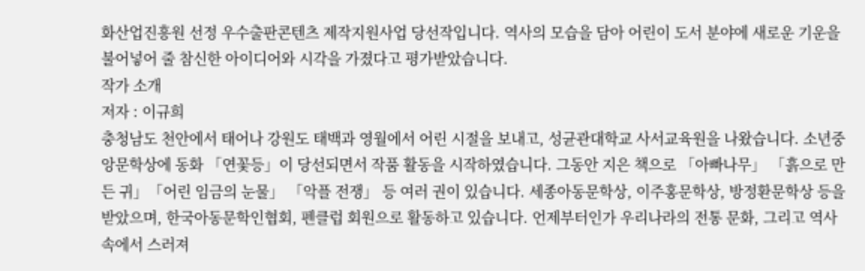화산업진흥원 선정 우수출판콘텐츠 제작지원사업 당선작입니다. 역사의 모습을 담아 어린이 도서 분야에 새로운 기운을 불어넣어 줄 참신한 아이디어와 시각을 가졌다고 평가받았습니다.
작가 소개
저자 : 이규희
충청남도 천안에서 태어나 강원도 태백과 영월에서 어린 시절을 보내고, 성균관대학교 사서교육원을 나왔습니다. 소년중앙문학상에 동화 「연꽃등」이 당선되면서 작품 활동을 시작하였습니다. 그동안 지은 책으로 「아빠나무」 「흙으로 만든 귀」「어린 임금의 눈물」 「악플 전쟁」 등 여러 권이 있습니다. 세종아동문학상, 이주홍문학상, 방정환문학상 등을 받았으며, 한국아동문학인협회, 펜클럽 회원으로 활동하고 있습니다. 언제부터인가 우리나라의 전통 문화, 그리고 역사 속에서 스러져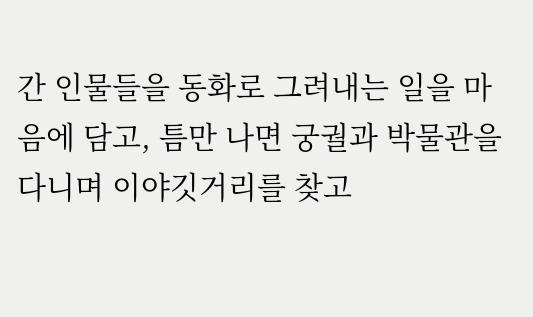간 인물들을 동화로 그려내는 일을 마음에 담고, 틈만 나면 궁궐과 박물관을 다니며 이야깃거리를 찾고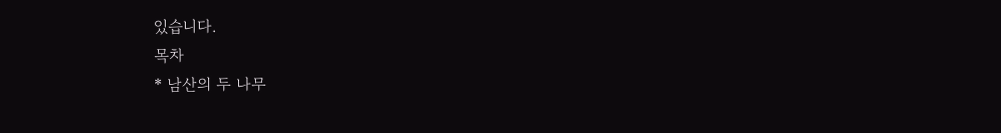있습니다.
목차
* 남산의 두 나무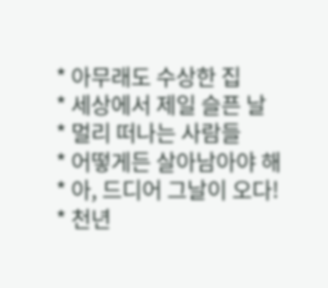* 아무래도 수상한 집
* 세상에서 제일 슬픈 날
* 멀리 떠나는 사람들
* 어떻게든 살아남아야 해
* 아, 드디어 그날이 오다!
* 천년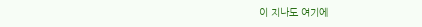이 지나도 여기에